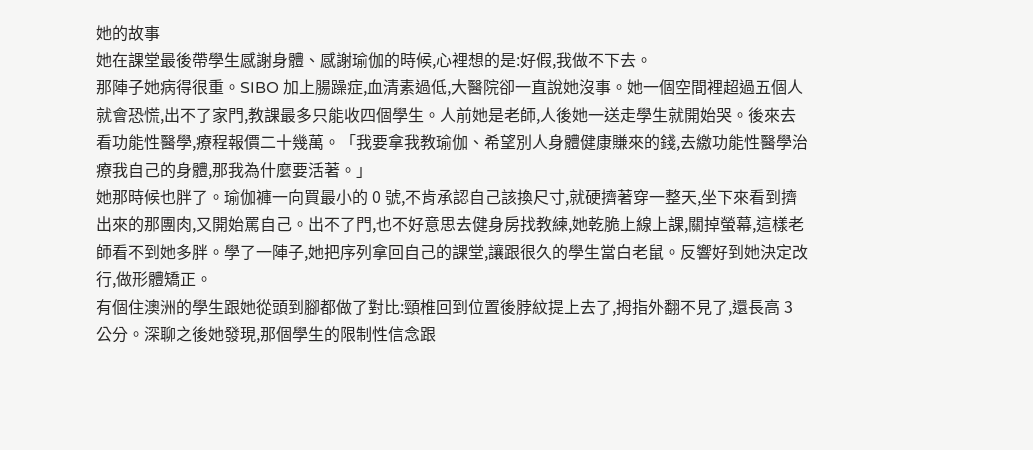她的故事
她在課堂最後帶學生感謝身體、感謝瑜伽的時候,心裡想的是:好假,我做不下去。
那陣子她病得很重。SIBO 加上腸躁症,血清素過低,大醫院卻一直說她沒事。她一個空間裡超過五個人就會恐慌,出不了家門,教課最多只能收四個學生。人前她是老師,人後她一送走學生就開始哭。後來去看功能性醫學,療程報價二十幾萬。「我要拿我教瑜伽、希望別人身體健康賺來的錢,去繳功能性醫學治療我自己的身體,那我為什麼要活著。」
她那時候也胖了。瑜伽褲一向買最小的 0 號,不肯承認自己該換尺寸,就硬擠著穿一整天,坐下來看到擠出來的那團肉,又開始罵自己。出不了門,也不好意思去健身房找教練,她乾脆上線上課,關掉螢幕,這樣老師看不到她多胖。學了一陣子,她把序列拿回自己的課堂,讓跟很久的學生當白老鼠。反響好到她決定改行,做形體矯正。
有個住澳洲的學生跟她從頭到腳都做了對比:頸椎回到位置後脖紋提上去了,拇指外翻不見了,還長高 3 公分。深聊之後她發現,那個學生的限制性信念跟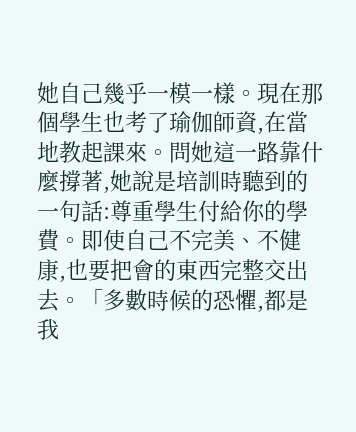她自己幾乎一模一樣。現在那個學生也考了瑜伽師資,在當地教起課來。問她這一路靠什麼撐著,她說是培訓時聽到的一句話:尊重學生付給你的學費。即使自己不完美、不健康,也要把會的東西完整交出去。「多數時候的恐懼,都是我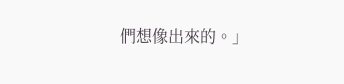們想像出來的。」